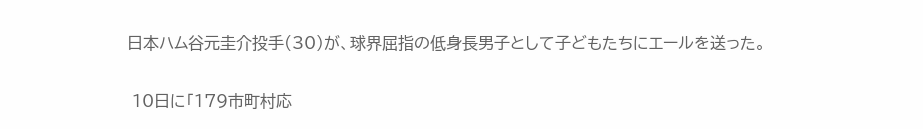日本ハム谷元圭介投手(30)が、球界屈指の低身長男子として子どもたちにエールを送った。

 10日に「179市町村応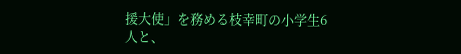援大使」を務める枝幸町の小学生6人と、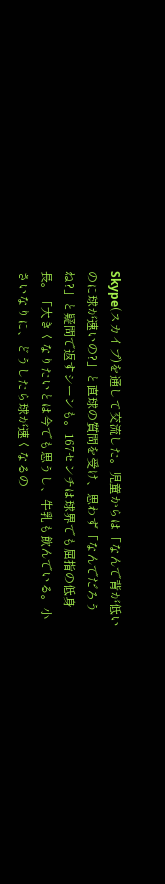Skype(スカイプ)を通して交流した。児童からは「なんで背が低いのに球が速いの?」と直球の質問を受け、思わず「なんでだろうね?」と疑問で返すシーンも。167センチは球界でも屈指の低身長。「大きくなりたいとは今でも思うし、牛乳も飲んでいる。小さいなりに、どうしたら球が速くなるの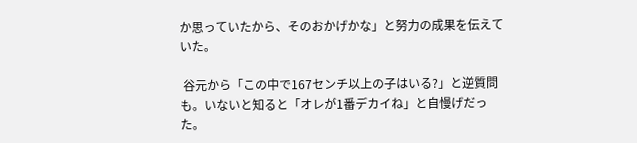か思っていたから、そのおかげかな」と努力の成果を伝えていた。

 谷元から「この中で167センチ以上の子はいる?」と逆質問も。いないと知ると「オレが1番デカイね」と自慢げだった。